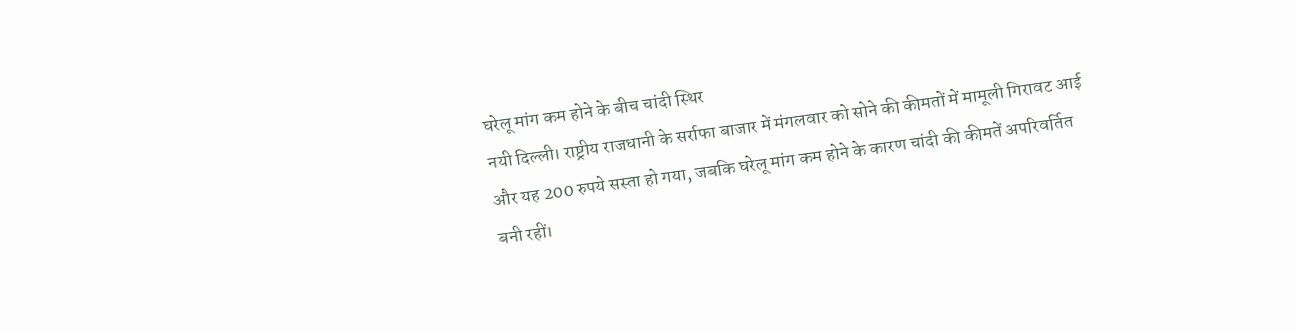घरेलू मांग कम होने के बीच चांदी स्थिर
नयी दिल्ली। राष्ट्रीय राजधानी के सर्राफा बाजार में मंगलवार को सोने की कीमतों में मामूली गिरावट आई और यह 200 रुपये सस्ता हो गया, जबकि घरेलू मांग कम होने के कारण चांदी की कीमतें अपरिवर्तित बनी रहीं।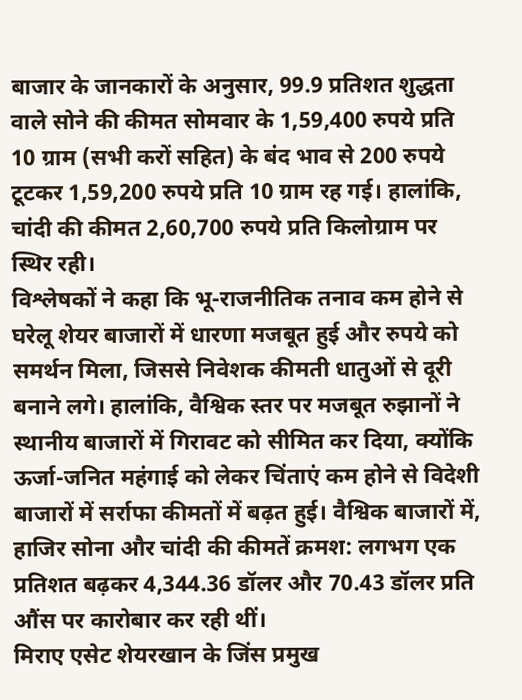बाजार के जानकारों के अनुसार, 99.9 प्रतिशत शुद्धता वाले सोने की कीमत सोमवार के 1,59,400 रुपये प्रति 10 ग्राम (सभी करों सहित) के बंद भाव से 200 रुपये टूटकर 1,59,200 रुपये प्रति 10 ग्राम रह गई। हालांकि, चांदी की कीमत 2,60,700 रुपये प्रति किलोग्राम पर स्थिर रही।
विश्लेषकों ने कहा कि भू-राजनीतिक तनाव कम होने से घरेलू शेयर बाजारों में धारणा मजबूत हुई और रुपये को समर्थन मिला, जिससे निवेशक कीमती धातुओं से दूरी बनाने लगे। हालांकि, वैश्विक स्तर पर मजबूत रुझानों ने स्थानीय बाजारों में गिरावट को सीमित कर दिया, क्योंकि ऊर्जा-जनित महंगाई को लेकर चिंताएं कम होने से विदेशी बाजारों में सर्राफा कीमतों में बढ़त हुई। वैश्विक बाजारों में, हाजिर सोना और चांदी की कीमतें क्रमश: लगभग एक प्रतिशत बढ़कर 4,344.36 डॉलर और 70.43 डॉलर प्रति औंस पर कारोबार कर रही थीं।
मिराए एसेट शेयरखान के जिंस प्रमुख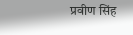प्रवीण सिंह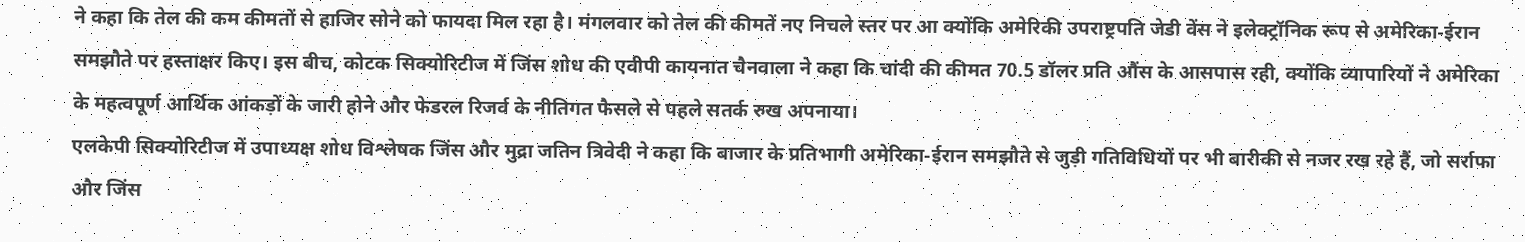ने कहा कि तेल की कम कीमतों से हाजिर सोने को फायदा मिल रहा है। मंगलवार को तेल की कीमतें नए निचले स्तर पर आ क्योंकि अमेरिकी उपराष्ट्रपति जेडी वेंस ने इलेक्ट्रॉनिक रूप से अमेरिका-ईरान समझौते पर हस्ताक्षर किए। इस बीच, कोटक सिक्योरिटीज में जिंस शोध की एवीपी कायनात चैनवाला ने कहा कि चांदी की कीमत 70.5 डॉलर प्रति औंस के आसपास रही, क्योंकि व्यापारियों ने अमेरिका के महत्वपूर्ण आर्थिक आंकड़ों के जारी होने और फेडरल रिजर्व के नीतिगत फैसले से पहले सतर्क रुख अपनाया।
एलकेपी सिक्योरिटीज में उपाध्यक्ष शोध विश्लेषक जिंस और मुद्रा जतिन त्रिवेदी ने कहा कि बाजार के प्रतिभागी अमेरिका-ईरान समझौते से जुड़ी गतिविधियों पर भी बारीकी से नजर रख रहे हैं, जो सर्राफा और जिंस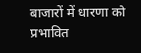बाजारों में धारणा को प्रभावित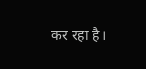कर रहा है।